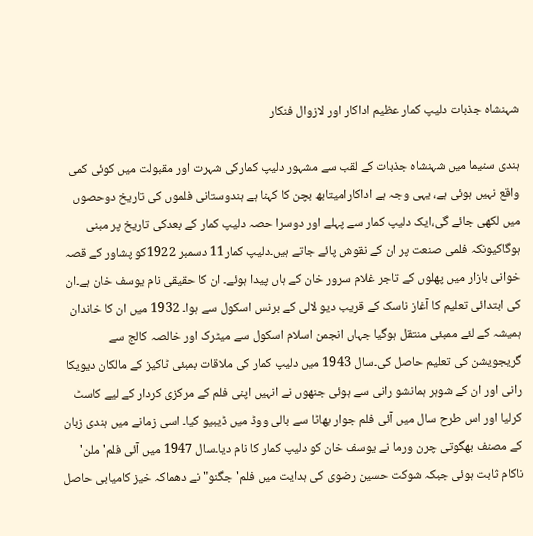شہنشاہ جذبات دلیپ کمار عظیم اداکار اور لازوال فنکار

ہندی سنیما میں شہنشاہ جذبات کے لقب سے مشہور دلیپ کمارکی شہرت اور مقبولت میں کوئی کمی واقع نہیں ہوئی ہے، یہی وجہ ہے اداکارامیتابھ بچن کا کہنا ہے ہندوستانی فلموں کی تاریخ دوحصوں میں لکھی جائے گی،ایک دلیپ کمار سے پہلے اور دوسرا حصہ دلیپ کمار کے بعدکی تاریخ پر مبنی ہوگاکیونکہ فلمی صنعت پر ان کے نقوش پائے جاتے ہیں۔دلیپ کمار11 دسمبر 1922کو پشاور کے قصہ خوانی بازار میں پھلوں کے تاجر غلام سرور خان کے ہاں پیدا ہوئے۔ ان کا حقیقی نام یوسف خان ہے۔ان کی ابتدائی تعلیم کا آغاز ناسک کے قریب دیو لالی کے برنس اسکول سے ہوا۔ 1932 میں ان کا خاندان ہمیشہ کے لئے ممبئی منتقل ہوگیا جہاں انجمن اسلام اسکول سے میٹرک اور خالصہ کالج سے گریجویشن کی تعلیم حاصل کی۔سال 1943 میں دلیپ کمار کی ملاقات بمبئی ٹاکیز کے مالکان دیویکا رانی اور ان کے شوہر ہمانشو رانی سے ہوئی جنھوں نے انہیں اپنی فلم کے مرکزی کردار کے لیے کاسٹ کرلیا اور اس طرح سال میں آئی فلم جوار بھاٹا سے بالی ووڈ میں ڈیبیو کیا۔ اسی زمانے میں ہندی زبان کے مصنف بھگوتی چرن ورما نے یوسف خان کو دلیپ کمار کا نام دیا۔سال 1947 میں آئی فلم' ملن' ناکام ثابت ہوئی جبکہ شوکت حسین رضوی کی ہدایت میں فلم'جگنو" نے دھماکہ خیز کامیابی حاصل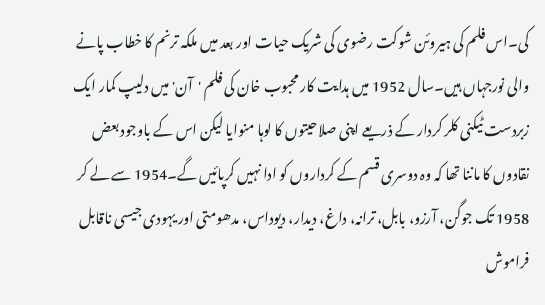کی۔اس فلم کی ہیروئن شوکت رضوی کی شریک حیات اور بعد میں ملکہ ترنم کا خطاب پانے والی نورجہاں ہیں۔سال 1952 میں ہدایت کار محبوب خان کی فلم 'آن'میں دلیپ کمار ایک زبردست ٹیکنی کلر کردار کے ذریعے اپنی صلاحیتوں کا لوہا منوایا لیکن اس کے باوجود بعض نقادوں کا ماننا تھا کہ وہ دوسری قسم کے کرداروں کو ادا نہیں کرپائیں گے۔1954 سے لے کر 1958 تک جوگن، آرزو، بابل، ترانہ، داغ، دیدار، دیوداس، مدھومتی اور یہودی جیسی ناقابل فراموش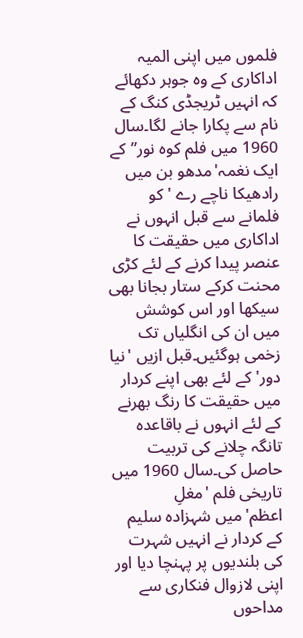فلموں میں اپنی المیہ اداکاری کے وہ جوہر دکھائے کہ انہیں ٹریجڈی کنگ کے نام سے پکارا جانے لگا۔سال 1960 میں فلم کوہ نور”کے ایک نغمہ'مدھو بن میں رادھیکا ناچے رے 'کو فلمانے سے قبل انہوں نے اداکاری میں حقیقت کا عنصر پیدا کرنے کے لئے کڑی محنت کرکے ستار بجانا بھی سیکھا اور اس کوشش میں ان کی انگلیاں تک زخمی ہوگئیں۔قبل ازیں 'نیا دور' کے لئے بھی اپنے کردار میں حقیقت کا رنگ بھرنے کے لئے انہوں نے باقاعدہ تانگہ چلانے کی تربیت حاصل کی۔سال 1960 میں تاریخی فلم 'مغلِ اعظم'میں شہزادہ سلیم کے کردار نے انہیں شہرت کی بلندیوں پر پہنچا دیا اور اپنی لازوال فنکاری سے مداحوں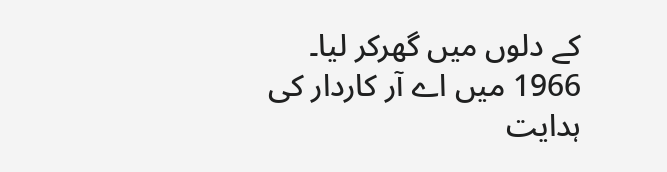کے دلوں میں گھرکر لیا۔ 1966 میں اے آر کاردار کی ہدایت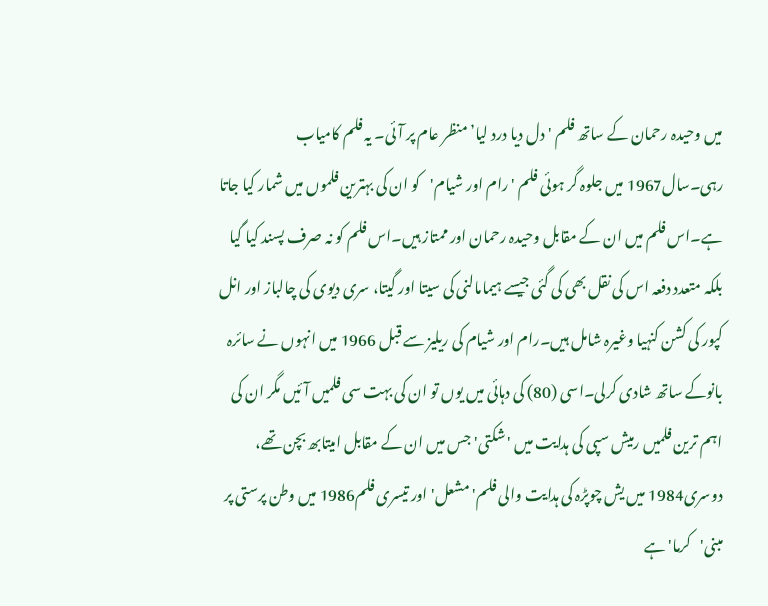میں وحیدہ رحمان کے ساتھ فلم 'دل دیا درد لیا’منظر عام پر آئی۔ یہ فلم کامیاب رہی۔سال1967 میں جلوہ گر ہوئی فلم 'رام اور شیام'کو ان کی بہترین فلموں میں شمار کیا جاتا ہے۔اس فلم میں ان کے مقابل وحیدہ رحمان اور ممتاز ہیں۔اس فلم کو نہ صرف پسند کیا گیا بلکہ متعدد دفعہ اس کی نقل بھی کی گئی جیسے ہیمامالنی کی سیتا اور گیتا، سری دیوی کی چالباز اور انل کپور کی کشن کنہیا وغیرہ شامل ہیں۔رام اور شیام کی ریلیز سے قبل 1966 میں انہوں نے سائرہ بانوکے ساتھ شادی کرلی۔اسی (80) کی دہائی میں یوں تو ان کی بہت سی فلمیں آئیں مگر ان کی اہم ترین فلمیں رمیش سپی کی ہدایت میں 'شکتی' جس میں ان کے مقابل امیتابھ بچن تھے، دوسری1984 میں یش چوپڑہ کی ہدایت والی فلم'مشعل'اور تیسری فلم1986 میں وطن پرستی پر مبنی'کرما'ہے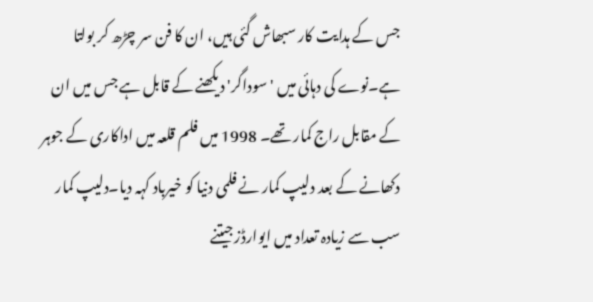جس کے ہدایت کار سبھاش گئی ہیں، ان کا فن سر چڑھ کر بولتا ہے۔نوے کی دہائی میں 'سوداگر' دیکھنے کے قابل ہے جس میں ان کے مقابل راج کمار تھے۔ 1998 میں فلم قلعہ میں اداکاری کے جوہر دکھانے کے بعد دلیپ کمار نے فلمی دنیا کو خیرباد کہہ دیا۔دلیپ کمار سب سے زیادہ تعداد میں ایوارڈز جیتنے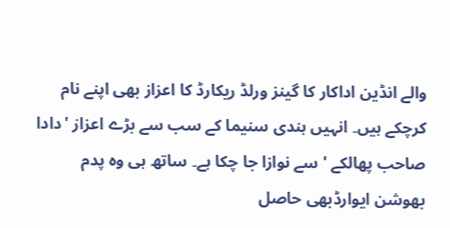والے انڈین اداکار کا گینز ورلڈ ریکارڈ کا اعزاز بھی اپنے نام کرچکے ہیں۔ انہیں ہندی سنیما کے سب سے بڑے اعزاز 'دادا صاحب پھالکے ' سے نوازا جا چکا ہے۔ ساتھ ہی وہ پدم بھوشن ایوارڈبھی حاصل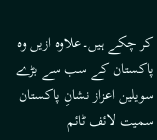کر چکے ہیں۔علاوہ ازیں وہ پاکستان کے سب سے بڑے سویلین اعزاز نشانِ پاکستان سمیت لائف ٹائم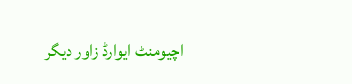اچیومنٹ ایوارڈ زاور دیگر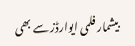بیشمار فلمی ایوارڈز سے بھی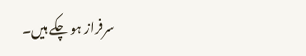سرفراز ہو چکے ہیں۔